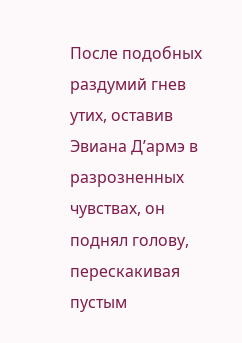После подобных раздумий гнев утих, оставив Эвиана Д’армэ в разрозненных чувствах, он поднял голову, перескакивая пустым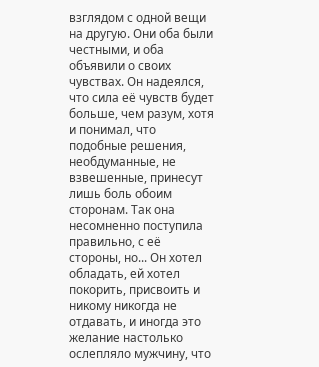взглядом с одной вещи на другую. Они оба были честными, и оба объявили о своих чувствах. Он надеялся, что сила её чувств будет больше, чем разум, хотя и понимал, что подобные решения, необдуманные, не взвешенные, принесут лишь боль обоим сторонам. Так она несомненно поступила правильно, с её стороны, но... Он хотел обладать, ей хотел покорить, присвоить и никому никогда не отдавать, и иногда это желание настолько ослепляло мужчину, что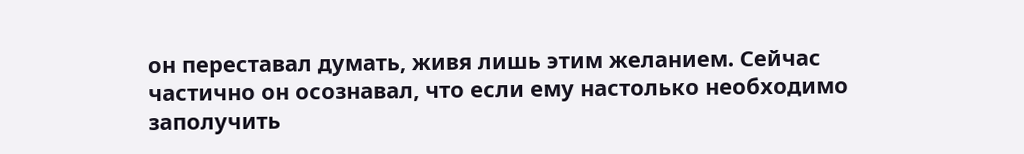он переставал думать, живя лишь этим желанием. Сейчас частично он осознавал, что если ему настолько необходимо заполучить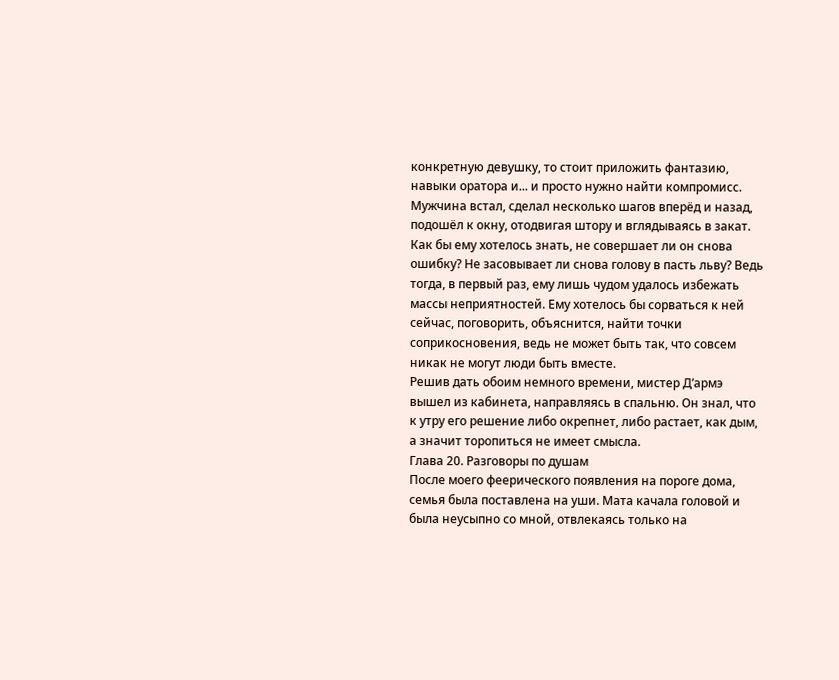конкретную девушку, то стоит приложить фантазию, навыки оратора и... и просто нужно найти компромисс.
Мужчина встал, сделал несколько шагов вперёд и назад, подошёл к окну, отодвигая штору и вглядываясь в закат. Как бы ему хотелось знать, не совершает ли он снова ошибку? Не засовывает ли снова голову в пасть льву? Ведь тогда, в первый раз, ему лишь чудом удалось избежать массы неприятностей. Ему хотелось бы сорваться к ней сейчас, поговорить, объяснится, найти точки соприкосновения, ведь не может быть так, что совсем никак не могут люди быть вместе.
Решив дать обоим немного времени, мистер Д’армэ вышел из кабинета, направляясь в спальню. Он знал, что к утру его решение либо окрепнет, либо растает, как дым, а значит торопиться не имеет смысла.
Глава 20. Разговоры по душам
После моего феерического появления на пороге дома, семья была поставлена на уши. Мата качала головой и была неусыпно со мной, отвлекаясь только на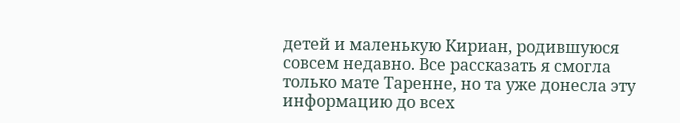детей и маленькую Кириан, родившуюся совсем недавно. Все рассказать я смогла только мате Таренне, но та уже донесла эту информацию до всех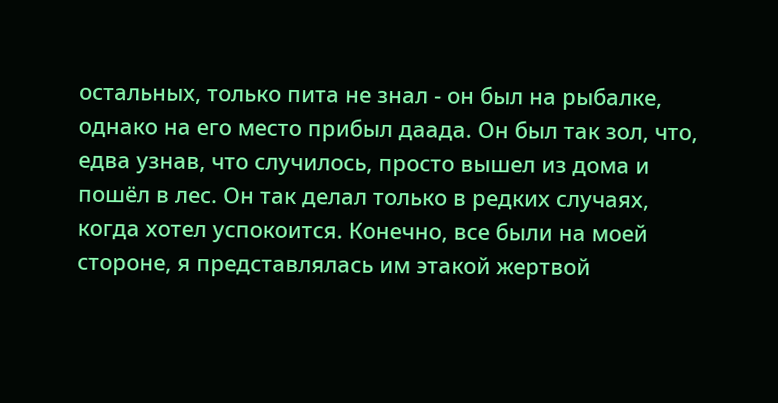остальных, только пита не знал - он был на рыбалке, однако на его место прибыл даада. Он был так зол, что, едва узнав, что случилось, просто вышел из дома и пошёл в лес. Он так делал только в редких случаях, когда хотел успокоится. Конечно, все были на моей стороне, я представлялась им этакой жертвой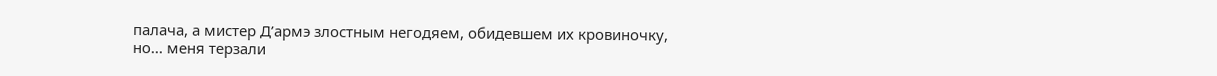палача, а мистер Д’армэ злостным негодяем, обидевшем их кровиночку, но... меня терзали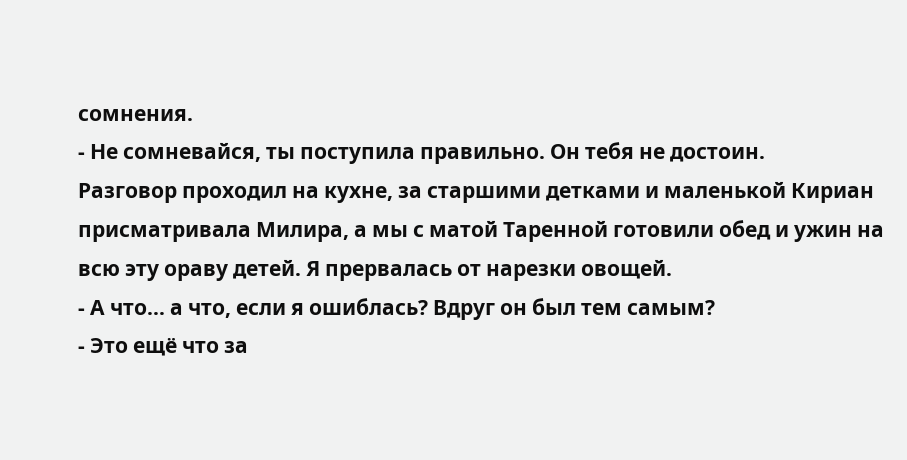сомнения.
- Не сомневайся, ты поступила правильно. Он тебя не достоин.
Разговор проходил на кухне, за старшими детками и маленькой Кириан присматривала Милира, а мы с матой Таренной готовили обед и ужин на всю эту ораву детей. Я прервалась от нарезки овощей.
- А что... а что, если я ошиблась? Вдруг он был тем самым?
- Это ещё что за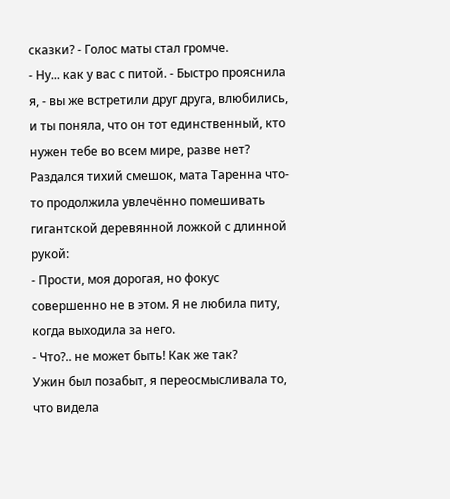сказки? - Голос маты стал громче.
- Ну... как у вас с питой. - Быстро прояснила я, - вы же встретили друг друга, влюбились, и ты поняла, что он тот единственный, кто нужен тебе во всем мире, разве нет?
Раздался тихий смешок, мата Таренна что-то продолжила увлечённо помешивать гигантской деревянной ложкой с длинной рукой:
- Прости, моя дорогая, но фокус совершенно не в этом. Я не любила питу, когда выходила за него.
- Что?.. не может быть! Как же так?
Ужин был позабыт, я переосмысливала то, что видела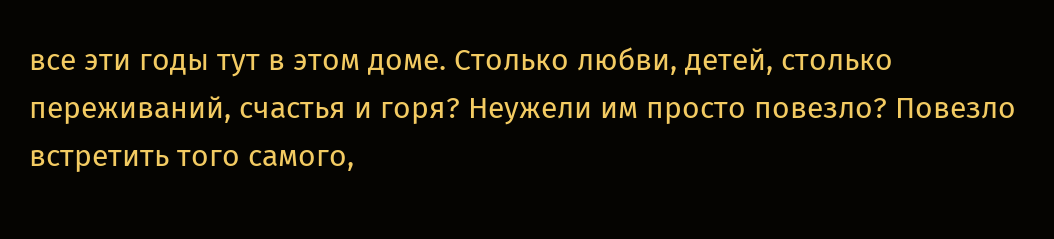все эти годы тут в этом доме. Столько любви, детей, столько переживаний, счастья и горя? Неужели им просто повезло? Повезло встретить того самого,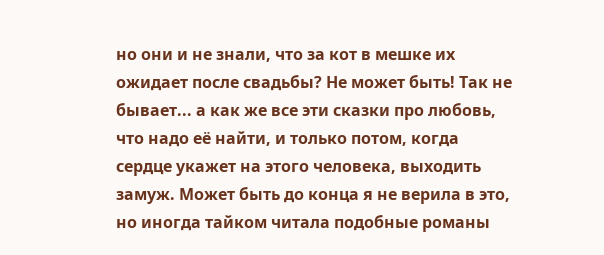но они и не знали, что за кот в мешке их ожидает после свадьбы? Не может быть! Так не бывает... а как же все эти сказки про любовь, что надо её найти, и только потом, когда сердце укажет на этого человека, выходить замуж. Может быть до конца я не верила в это, но иногда тайком читала подобные романы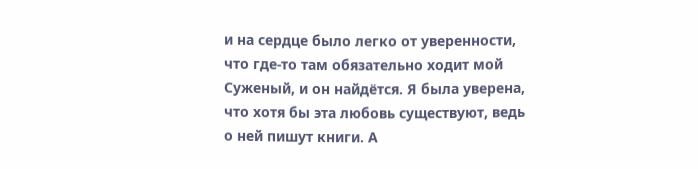и на сердце было легко от уверенности, что где-то там обязательно ходит мой Суженый, и он найдётся. Я была уверена, что хотя бы эта любовь существуют, ведь о ней пишут книги. А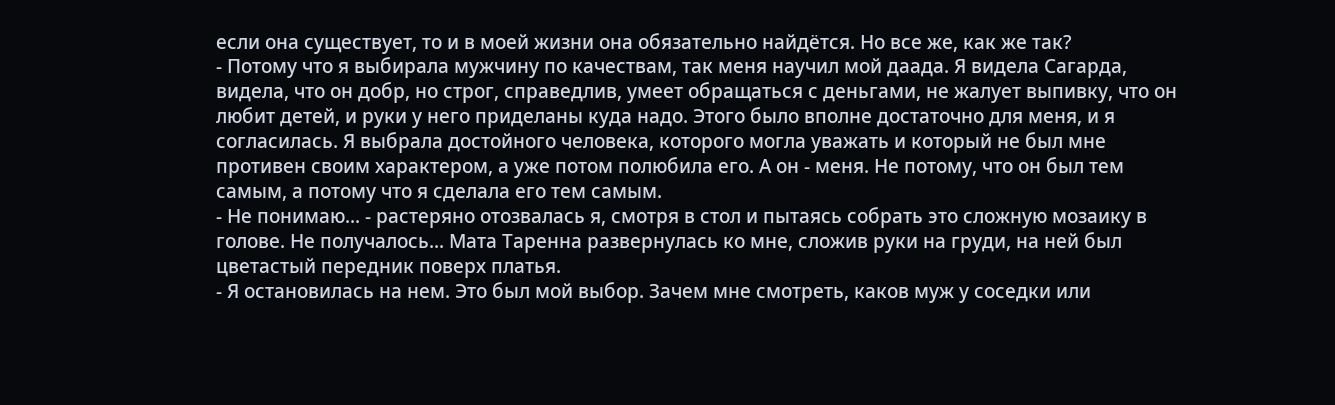если она существует, то и в моей жизни она обязательно найдётся. Но все же, как же так?
- Потому что я выбирала мужчину по качествам, так меня научил мой даада. Я видела Сагарда, видела, что он добр, но строг, справедлив, умеет обращаться с деньгами, не жалует выпивку, что он любит детей, и руки у него приделаны куда надо. Этого было вполне достаточно для меня, и я согласилась. Я выбрала достойного человека, которого могла уважать и который не был мне противен своим характером, а уже потом полюбила его. А он - меня. Не потому, что он был тем самым, а потому что я сделала его тем самым.
- Не понимаю... - растеряно отозвалась я, смотря в стол и пытаясь собрать это сложную мозаику в голове. Не получалось... Мата Таренна развернулась ко мне, сложив руки на груди, на ней был цветастый передник поверх платья.
- Я остановилась на нем. Это был мой выбор. Зачем мне смотреть, каков муж у соседки или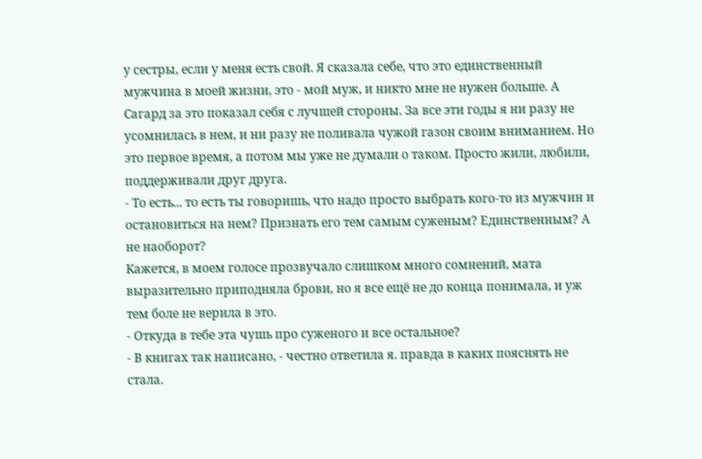у сестры, если у меня есть свой. Я сказала себе, что это единственный мужчина в моей жизни, это - мой муж, и никто мне не нужен больше. А Сагард за это показал себя с лучшей стороны. За все эти годы я ни разу не усомнилась в нем, и ни разу не поливала чужой газон своим вниманием. Но это первое время, а потом мы уже не думали о таком. Просто жили, любили, поддерживали друг друга.
- То есть... то есть ты говоришь, что надо просто выбрать кого-то из мужчин и остановиться на нем? Признать его тем самым суженым? Единственным? А не наоборот?
Кажется, в моем голосе прозвучало слишком много сомнений, мата выразительно приподняла брови, но я все ещё не до конца понимала, и уж тем боле не верила в это.
- Откуда в тебе эта чушь про суженого и все остальное?
- В книгах так написано, - честно ответила я. правда в каких пояснять не стала.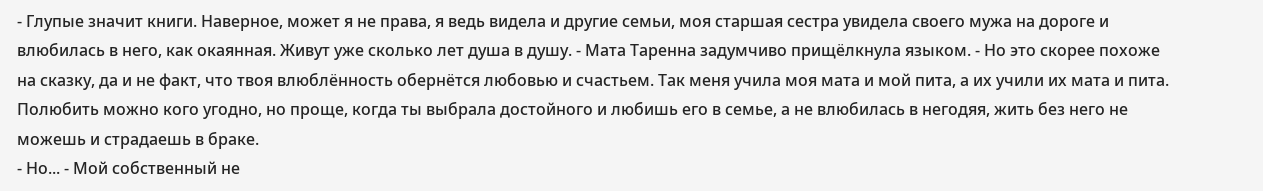- Глупые значит книги. Наверное, может я не права, я ведь видела и другие семьи, моя старшая сестра увидела своего мужа на дороге и влюбилась в него, как окаянная. Живут уже сколько лет душа в душу. - Мата Таренна задумчиво прищёлкнула языком. - Но это скорее похоже на сказку, да и не факт, что твоя влюблённость обернётся любовью и счастьем. Так меня учила моя мата и мой пита, а их учили их мата и пита. Полюбить можно кого угодно, но проще, когда ты выбрала достойного и любишь его в семье, а не влюбилась в негодяя, жить без него не можешь и страдаешь в браке.
- Но... - Мой собственный не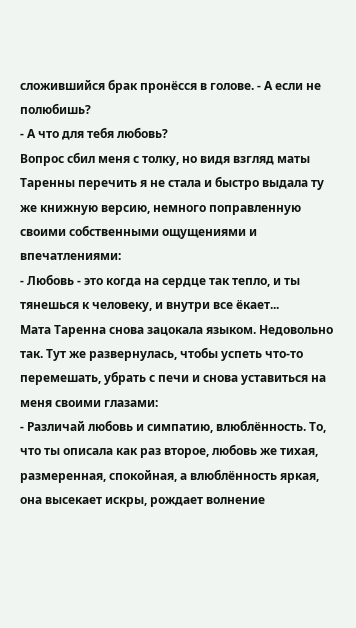сложившийся брак пронёсся в голове. - А если не полюбишь?
- А что для тебя любовь?
Вопрос сбил меня с толку, но видя взгляд маты Таренны перечить я не стала и быстро выдала ту же книжную версию, немного поправленную своими собственными ощущениями и впечатлениями:
- Любовь - это когда на сердце так тепло, и ты тянешься к человеку, и внутри все ёкает...
Мата Таренна снова зацокала языком. Недовольно так. Тут же развернулась, чтобы успеть что-то перемешать, убрать с печи и снова уставиться на меня своими глазами:
- Различай любовь и симпатию, влюблённость. То, что ты описала как раз второе, любовь же тихая, размеренная, спокойная, а влюблённость яркая, она высекает искры, рождает волнение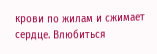крови по жилам и сжимает сердце. Влюбиться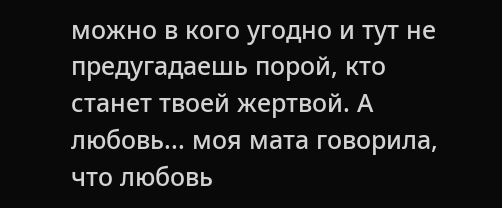можно в кого угодно и тут не предугадаешь порой, кто станет твоей жертвой. А любовь... моя мата говорила, что любовь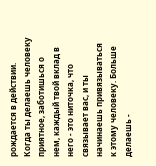рождается в действии. Когда ты делаешь человеку приятное, заботишься о нем, каждый твой вклад в него - это ниточка, что связывает вас, и ты начинаешь привязываться к этому человеку. Больше делаешь -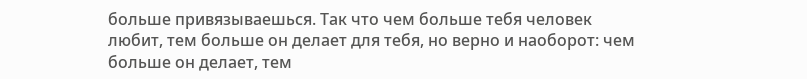больше привязываешься. Так что чем больше тебя человек любит, тем больше он делает для тебя, но верно и наоборот: чем больше он делает, тем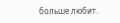больше любит.